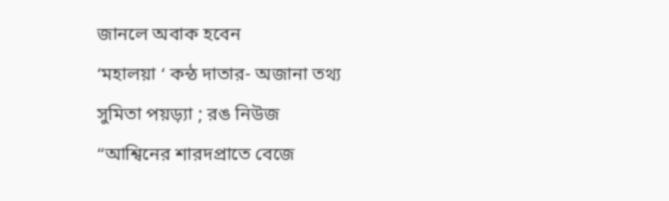জানলে অবাক হবেন
‘মহালয়া ‘ কন্ঠ দাতার- অজানা তথ্য
সুমিতা পয়ড়্যা ; রঙ নিউজ
“আশ্বিনের শারদপ্রাতে বেজে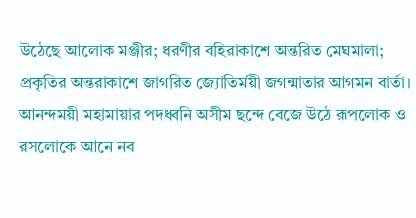উঠেছে আলোক মঞ্জীর; ধরণীর বহিরাকাশে অন্তরিত মেঘমালা; প্রকৃতির অন্তরাকাশে জাগরিত জ্যোতির্ময়ী জগন্মাতার আগমন বার্তা। আনন্দময়ী মহামায়ার পদধ্বনি অসীম ছন্দে বেজে উঠে রূপলোক ও রসলোকে আনে নব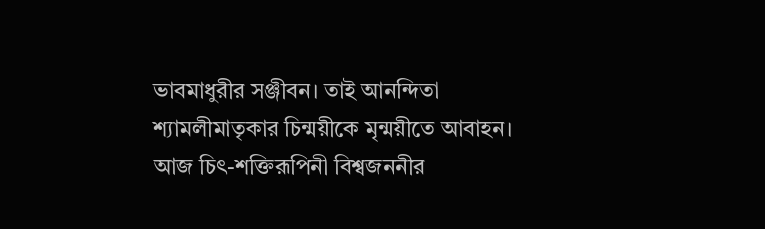ভাবমাধুরীর সঞ্জীবন। তাই আনন্দিতা শ্যামলীমাতৃকার চিন্ময়ীকে মৃন্ময়ীতে আবাহন। আজ চিৎ-শক্তিরূপিনী বিশ্বজননীর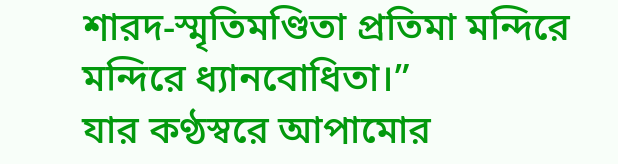শারদ-স্মৃতিমণ্ডিতা প্রতিমা মন্দিরে মন্দিরে ধ্যানবোধিতা।”
যার কণ্ঠস্বরে আপামোর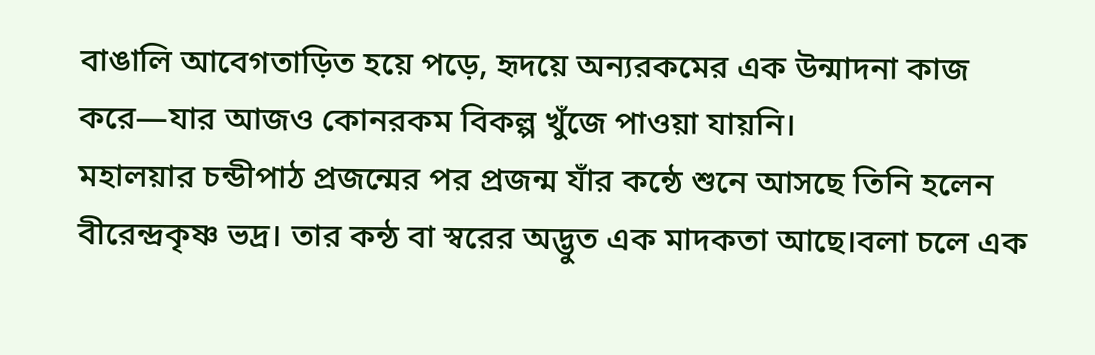বাঙালি আবেগতাড়িত হয়ে পড়ে, হৃদয়ে অন্যরকমের এক উন্মাদনা কাজ করে—যার আজও কোনরকম বিকল্প খুঁজে পাওয়া যায়নি।
মহালয়ার চন্ডীপাঠ প্রজন্মের পর প্রজন্ম যাঁর কন্ঠে শুনে আসছে তিনি হলেন বীরেন্দ্রকৃষ্ণ ভদ্র। তার কন্ঠ বা স্বরের অদ্ভুত এক মাদকতা আছে।বলা চলে এক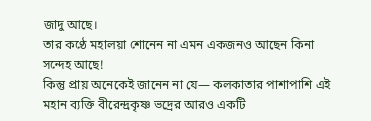জাদু আছে।
তার কণ্ঠে মহালয়া শোনেন না এমন একজনও আছেন কিনা সন্দেহ আছে!
কিন্তু প্রায় অনেকেই জানেন না যে— কলকাতার পাশাপাশি এই মহান ব্যক্তি বীরেন্দ্রকৃষ্ণ ভদ্রের আরও একটি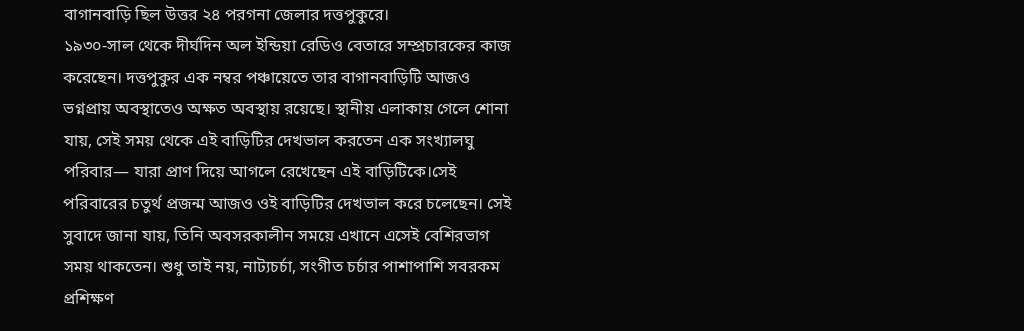বাগানবাড়ি ছিল উত্তর ২৪ পরগনা জেলার দত্তপুকুরে।
১৯৩০-সাল থেকে দীর্ঘদিন অল ইন্ডিয়া রেডিও বেতারে সম্প্রচারকের কাজ করেছেন। দত্তপুকুর এক নম্বর পঞ্চায়েতে তার বাগানবাড়িটি আজও ভগ্নপ্রায় অবস্থাতেও অক্ষত অবস্থায় রয়েছে। স্থানীয় এলাকায় গেলে শোনা যায়, সেই সময় থেকে এই বাড়িটির দেখভাল করতেন এক সংখ্যালঘু পরিবার— যারা প্রাণ দিয়ে আগলে রেখেছেন এই বাড়িটিকে।সেই পরিবারের চতুর্থ প্রজন্ম আজও ওই বাড়িটির দেখভাল করে চলেছেন। সেই সুবাদে জানা যায়, তিনি অবসরকালীন সময়ে এখানে এসেই বেশিরভাগ সময় থাকতেন। শুধু তাই নয়, নাট্যচর্চা, সংগীত চর্চার পাশাপাশি সবরকম প্রশিক্ষণ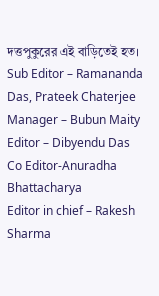দত্তপুকুরের এই বাড়িতেই হত।
Sub Editor – Ramananda Das, Prateek Chaterjee
Manager – Bubun Maity
Editor – Dibyendu Das
Co Editor-Anuradha Bhattacharya
Editor in chief – Rakesh Sharma